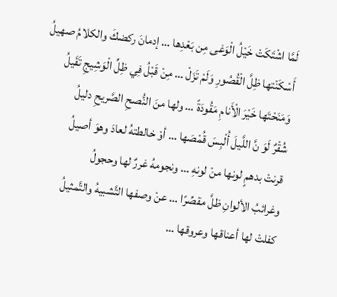لَمَّا اشْتَكَتْ خَيْلُ الْوَغى مِن بَعْدِها … إدمانَ ركضكَ والكلامُ صهيلُ
أَسْكَنْتها ظِلَّ الْقُصُورِ وَلَمْ تَزَلْ … مِنْ قَبْلُ فِي ظِلِّ الْوَشِيجِ تَقَيلُ
وَمَنَحْتَها خَيْرَ الْأَنامِ مَقُودَةً … ولها منَ النُّصحِ الصَّريحِ دليلُ
شُقْرٌ لَوَ نَّ اللَّيلَ أُلْبِسَ قُمْصَها … أوْ خالطتهُ لعادَ وهوَ أصيلُ
قرنتْ بدهمٍ لونها منْ لونهِ … ونجومهُ غررٌ لها وحجولُ
وغرائبُ الألوانِ ظلَّ مقصِّرًا … عنْ وصفها التَّشبيهُ والتَّمثيلُ
كفلتْ لها أعناقها وعروقها …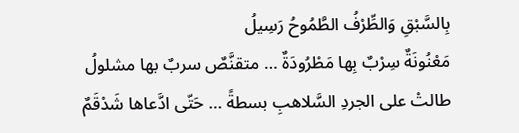بِالسَّبْقِ وَالطِّرْفُ الطَّمُوحُ رَسِيلُ
مَعْنُونَةٌ سِرْبٌ بِها مَطْرُودَةٌ … متقنَّصٌ سربٌ بها مشلولُ
طالتْ على الجردِ السَّلاهبِ بسطةً … حَتّى ادَّعاها شَدْقَمٌ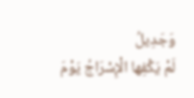وَجَدِيلُ
لَمْ يَكْفِها الْإِسْرَاجُ يَوْمَ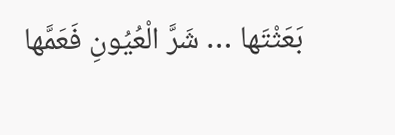بَعَثْتَها … شَرَّ الْعُيُونِ فَعَمَّها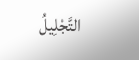التَّجْلِيلُ